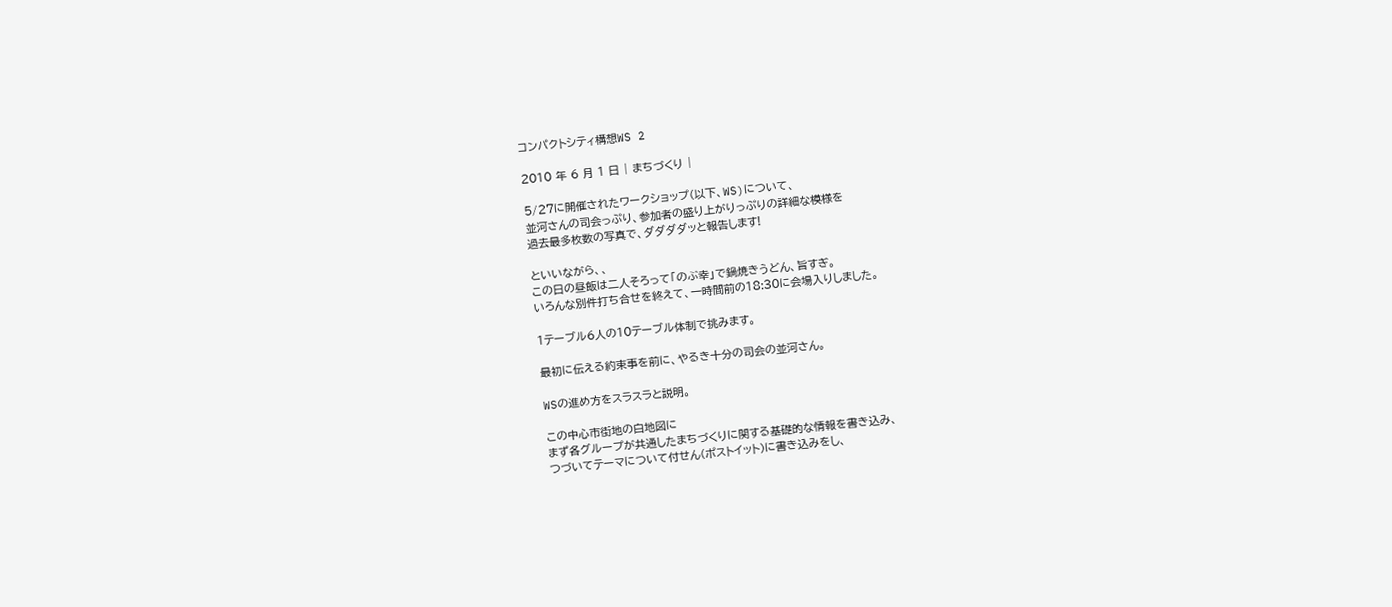コンパクトシティ構想WS 2

2010 年 6 月 1 日 | まちづくり |

5/27に開催されたワークショップ(以下、WS)について、
並河さんの司会っぷり、参加者の盛り上がりっぷりの詳細な模様を
過去最多枚数の写真で、ダダダダッと報告します!

といいながら、、
この日の昼飯は二人そろって「のぶ幸」で鍋焼きうどん、旨すぎ。
いろんな別件打ち合せを終えて、一時間前の18:30に会場入りしました。

1テーブル6人の10テーブル体制で挑みます。

最初に伝える約束事を前に、やるき十分の司会の並河さん。

WSの進め方をスラスラと説明。

この中心市街地の白地図に
まず各グループが共通したまちづくりに関する基礎的な情報を書き込み、
つづいてテーマについて付せん(ポストイット)に書き込みをし、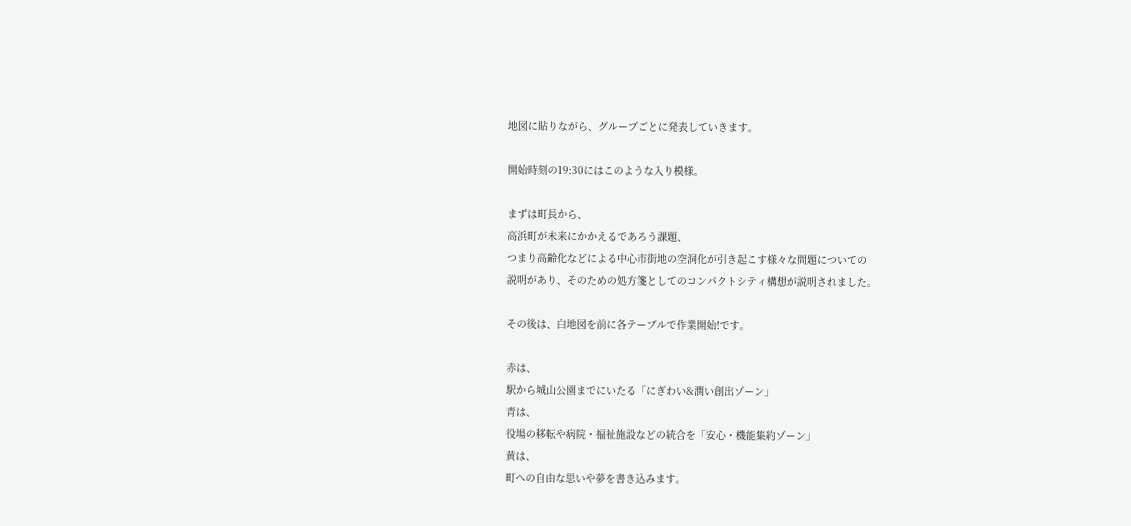地図に貼りながら、グループごとに発表していきます。

開始時刻の19:30にはこのような入り模様。

まずは町長から、
高浜町が未来にかかえるであろう課題、
つまり高齢化などによる中心市街地の空洞化が引き起こす様々な問題についての
説明があり、そのための処方箋としてのコンパクトシティ構想が説明されました。

その後は、白地図を前に各テーブルで作業開始!です。

赤は、
駅から城山公園までにいたる「にぎわい&潤い創出ゾーン」
青は、
役場の移転や病院・福祉施設などの統合を「安心・機能集約ゾーン」
黄は、
町への自由な思いや夢を書き込みます。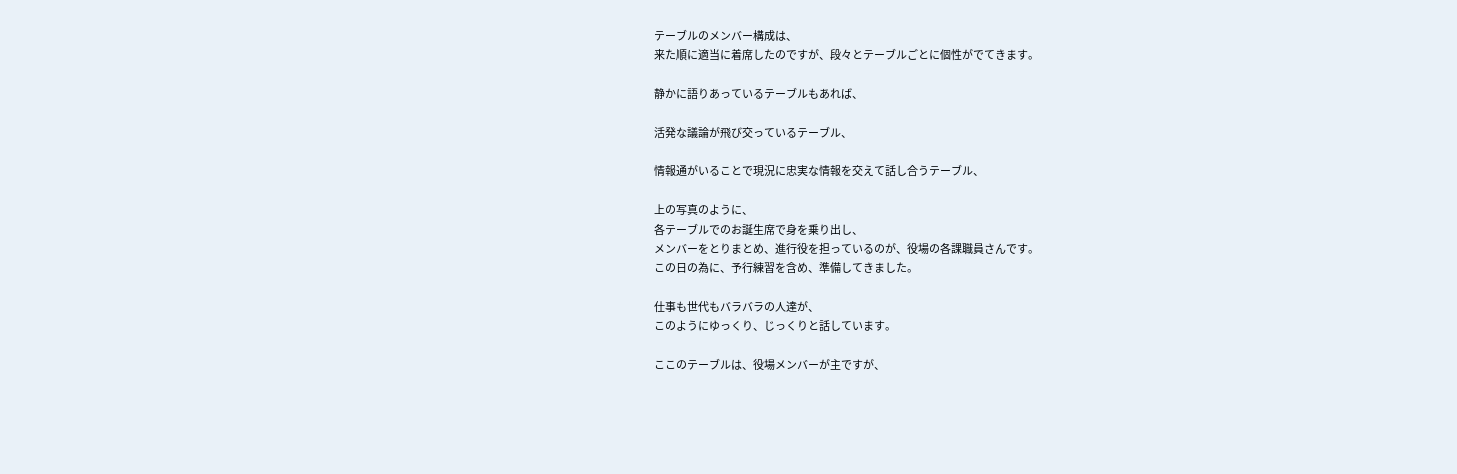テーブルのメンバー構成は、
来た順に適当に着席したのですが、段々とテーブルごとに個性がでてきます。

静かに語りあっているテーブルもあれば、

活発な議論が飛び交っているテーブル、

情報通がいることで現況に忠実な情報を交えて話し合うテーブル、

上の写真のように、
各テーブルでのお誕生席で身を乗り出し、
メンバーをとりまとめ、進行役を担っているのが、役場の各課職員さんです。
この日の為に、予行練習を含め、準備してきました。

仕事も世代もバラバラの人達が、
このようにゆっくり、じっくりと話しています。

ここのテーブルは、役場メンバーが主ですが、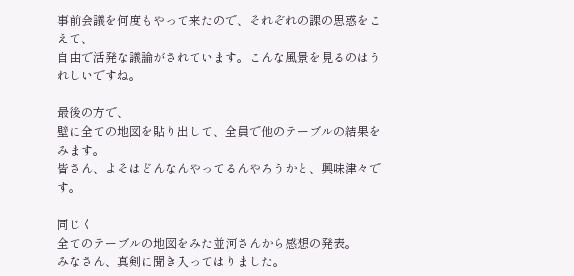事前会議を何度もやって来たので、それぞれの課の思惑をこえて、
自由で活発な議論がされています。こんな風景を見るのはうれしいですね。

最後の方で、
壁に全ての地図を貼り出して、全員で他のテーブルの結果をみます。
皆さん、よそはどんなんやってるんやろうかと、興味津々です。

同じく
全てのテーブルの地図をみた並河さんから感想の発表。
みなさん、真剣に聞き入ってはりました。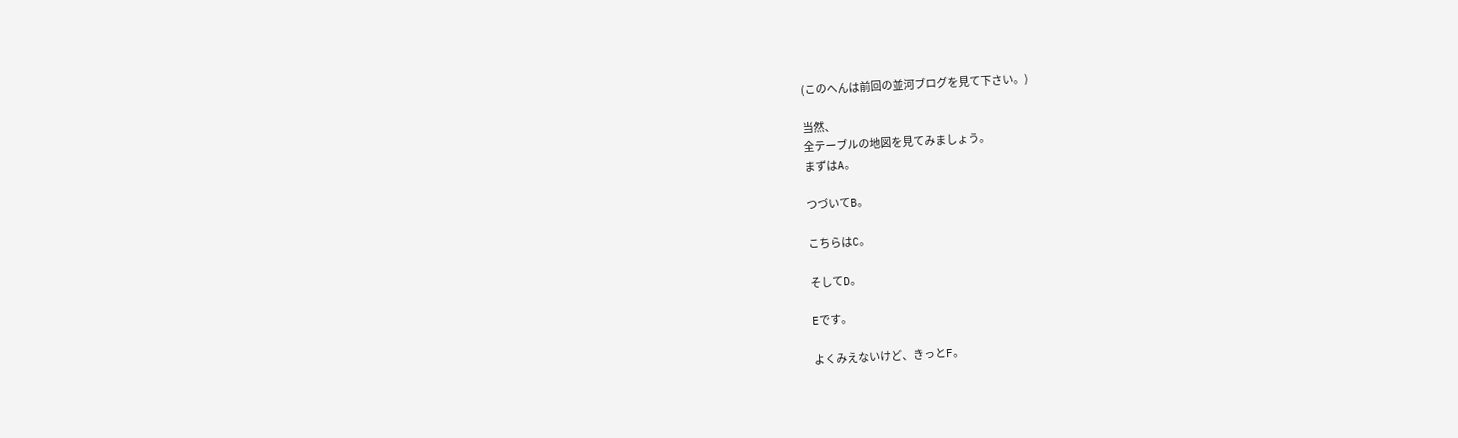(このへんは前回の並河ブログを見て下さい。)

当然、
全テーブルの地図を見てみましょう。
まずはA。

つづいてB。

こちらはC。

そしてD。

Eです。

よくみえないけど、きっとF。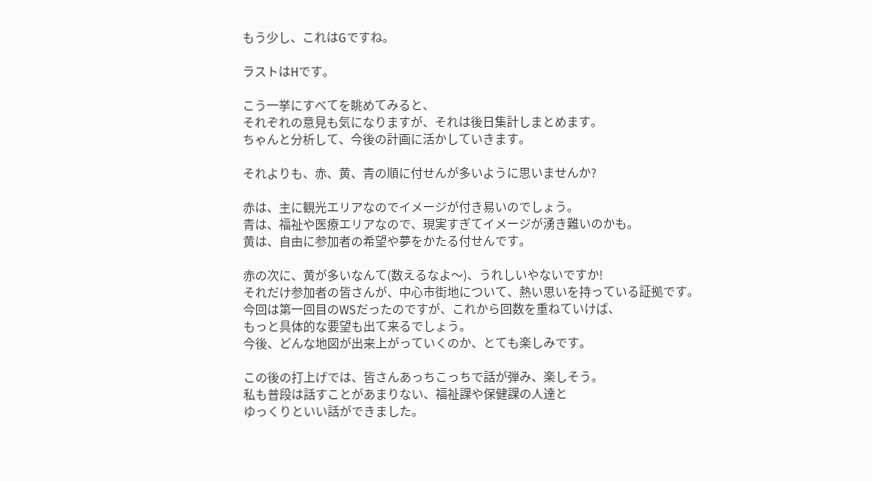もう少し、これはGですね。

ラストはHです。

こう一挙にすべてを眺めてみると、
それぞれの意見も気になりますが、それは後日集計しまとめます。
ちゃんと分析して、今後の計画に活かしていきます。

それよりも、赤、黄、青の順に付せんが多いように思いませんか?

赤は、主に観光エリアなのでイメージが付き易いのでしょう。
青は、福祉や医療エリアなので、現実すぎてイメージが湧き難いのかも。
黄は、自由に参加者の希望や夢をかたる付せんです。

赤の次に、黄が多いなんて(数えるなよ〜)、うれしいやないですか!
それだけ参加者の皆さんが、中心市街地について、熱い思いを持っている証拠です。
今回は第一回目のWSだったのですが、これから回数を重ねていけば、
もっと具体的な要望も出て来るでしょう。
今後、どんな地図が出来上がっていくのか、とても楽しみです。

この後の打上げでは、皆さんあっちこっちで話が弾み、楽しそう。
私も普段は話すことがあまりない、福祉課や保健課の人達と
ゆっくりといい話ができました。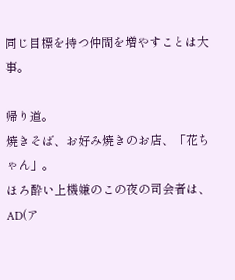同じ目標を持つ仲間を増やすことは大事。

帰り道。
焼きそば、お好み焼きのお店、「花ちゃん」。
ほろ酔い上機嫌のこの夜の司会者は、
AD(ア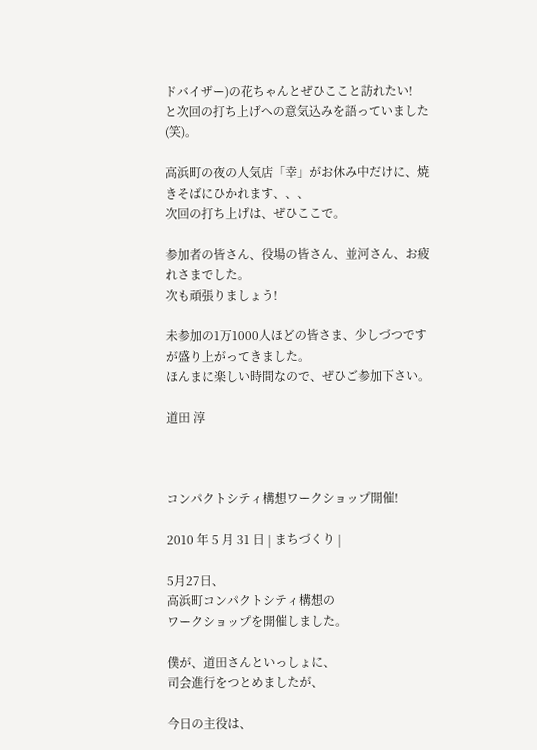ドバイザー)の花ちゃんとぜひここと訪れたい!
と次回の打ち上げへの意気込みを語っていました(笑)。

高浜町の夜の人気店「幸」がお休み中だけに、焼きそばにひかれます、、、
次回の打ち上げは、ぜひここで。

参加者の皆さん、役場の皆さん、並河さん、お疲れさまでした。
次も頑張りましょう!

未参加の1万1000人ほどの皆さま、少しづつですが盛り上がってきました。
ほんまに楽しい時間なので、ぜひご参加下さい。

道田 淳



コンパクトシティ構想ワークショップ開催!

2010 年 5 月 31 日 | まちづくり |

5月27日、
高浜町コンパクトシティ構想の
ワークショップを開催しました。

僕が、道田さんといっしょに、
司会進行をつとめましたが、

今日の主役は、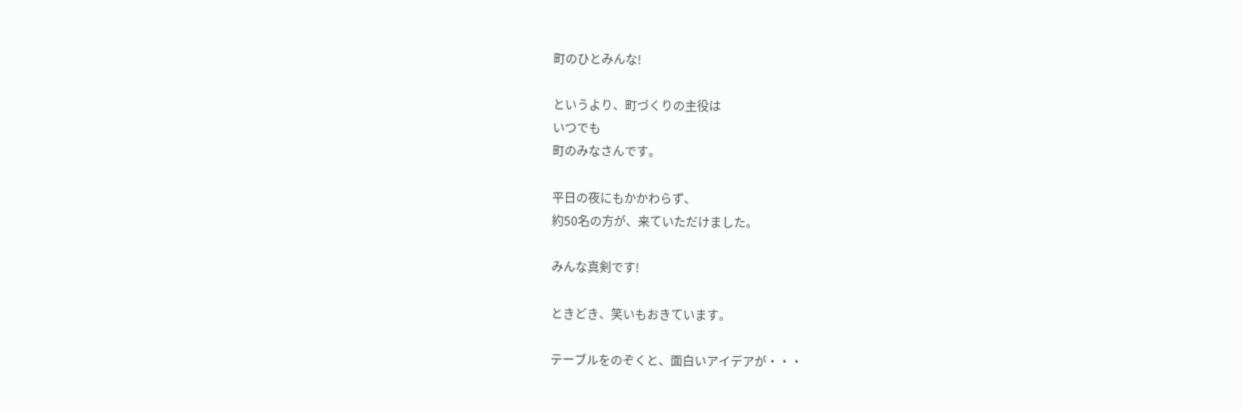町のひとみんな!

というより、町づくりの主役は
いつでも
町のみなさんです。

平日の夜にもかかわらず、
約50名の方が、来ていただけました。

みんな真剣です!

ときどき、笑いもおきています。

テーブルをのぞくと、面白いアイデアが・・・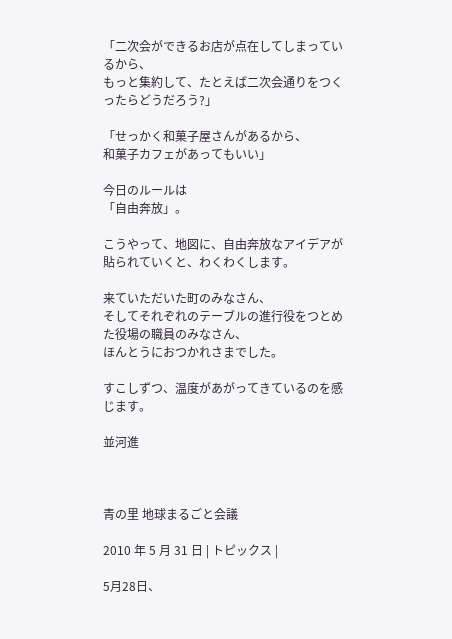「二次会ができるお店が点在してしまっているから、
もっと集約して、たとえば二次会通りをつくったらどうだろう?」

「せっかく和菓子屋さんがあるから、
和菓子カフェがあってもいい」

今日のルールは
「自由奔放」。

こうやって、地図に、自由奔放なアイデアが
貼られていくと、わくわくします。

来ていただいた町のみなさん、
そしてそれぞれのテーブルの進行役をつとめた役場の職員のみなさん、
ほんとうにおつかれさまでした。

すこしずつ、温度があがってきているのを感じます。

並河進



青の里 地球まるごと会議

2010 年 5 月 31 日 | トピックス |

5月28日、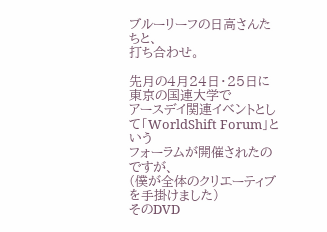ブルーリーフの日高さんたちと、
打ち合わせ。

先月の4月24日・25日に
東京の国連大学で
アースデイ関連イベントとして「WorldShift Forum」という
フォーラムが開催されたのですが、
(僕が全体のクリエーティブを手掛けました)
そのDVD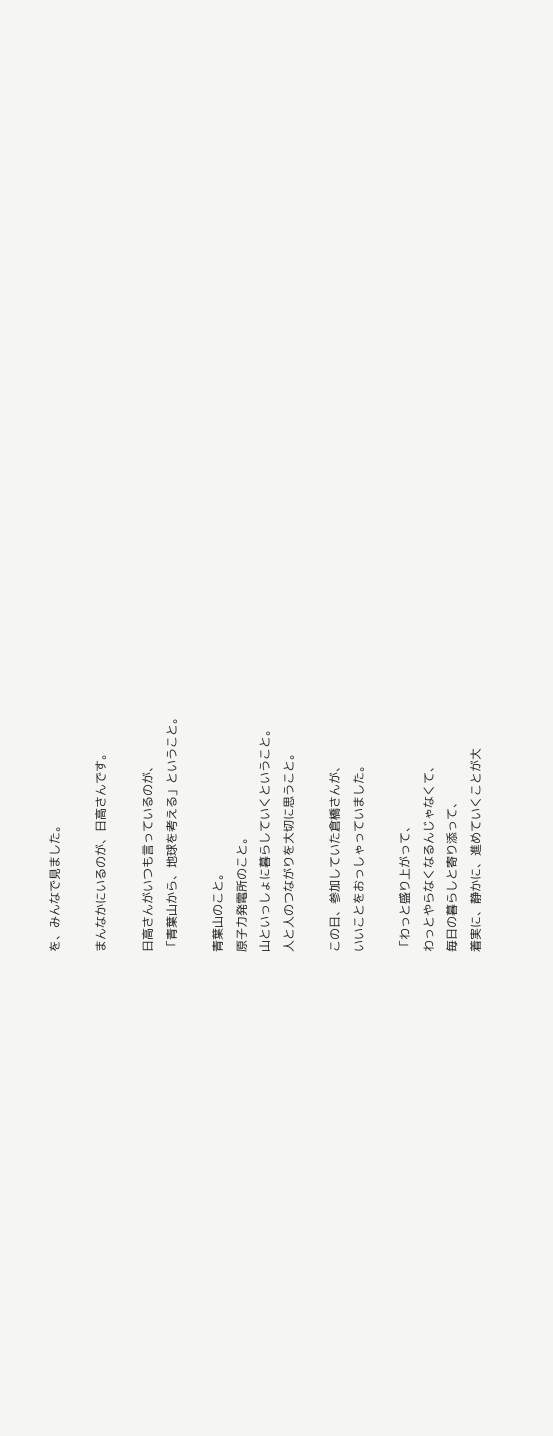を、みんなで見ました。

まんなかにいるのが、日高さんです。

日高さんがいつも言っているのが、
「青葉山から、地球を考える」ということ。

青葉山のこと。
原子力発電所のこと。
山といっしょに暮らしていくということ。
人と人のつながりを大切に思うこと。

この日、参加していた倉橋さんが、
いいことをおっしゃっていました。

「わっと盛り上がって、
わっとやらなくなるんじゃなくて、
毎日の暮らしと寄り添って、
着実に、静かに、進めていくことが大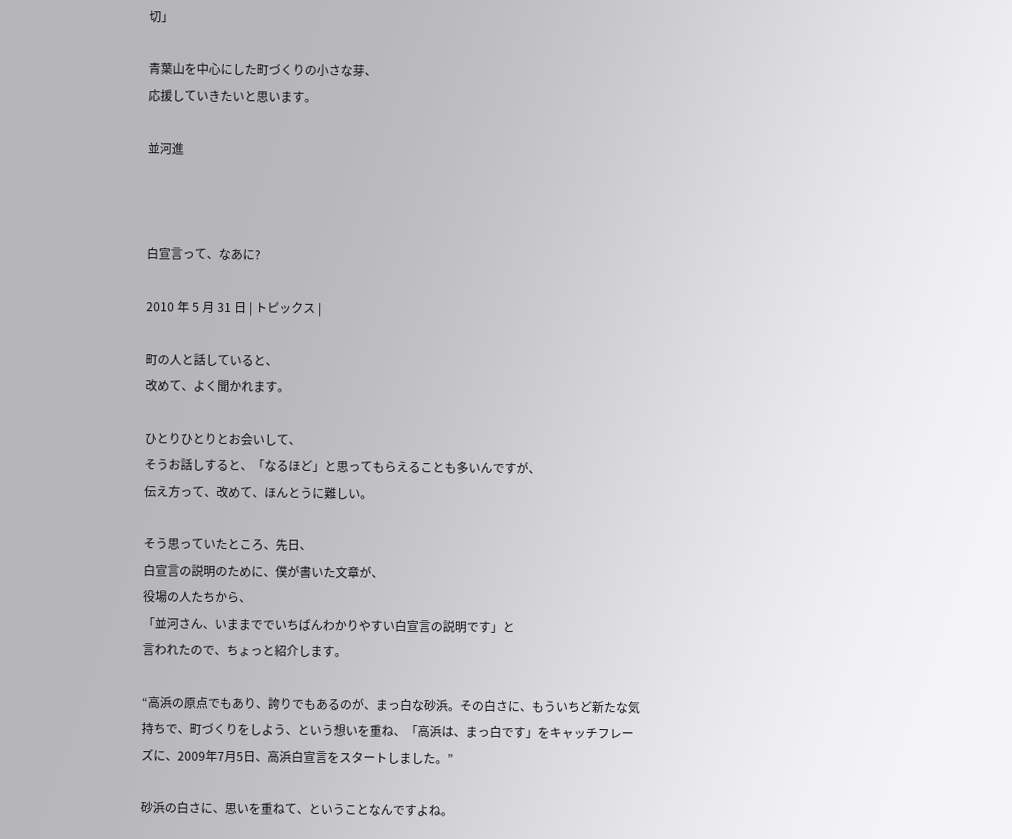切」

青葉山を中心にした町づくりの小さな芽、
応援していきたいと思います。

並河進



白宣言って、なあに?

2010 年 5 月 31 日 | トピックス |

町の人と話していると、
改めて、よく聞かれます。

ひとりひとりとお会いして、
そうお話しすると、「なるほど」と思ってもらえることも多いんですが、
伝え方って、改めて、ほんとうに難しい。

そう思っていたところ、先日、
白宣言の説明のために、僕が書いた文章が、
役場の人たちから、
「並河さん、いままででいちばんわかりやすい白宣言の説明です」と
言われたので、ちょっと紹介します。

“高浜の原点でもあり、誇りでもあるのが、まっ白な砂浜。その白さに、もういちど新たな気持ちで、町づくりをしよう、という想いを重ね、「高浜は、まっ白です」をキャッチフレーズに、2009年7月5日、高浜白宣言をスタートしました。”

砂浜の白さに、思いを重ねて、ということなんですよね。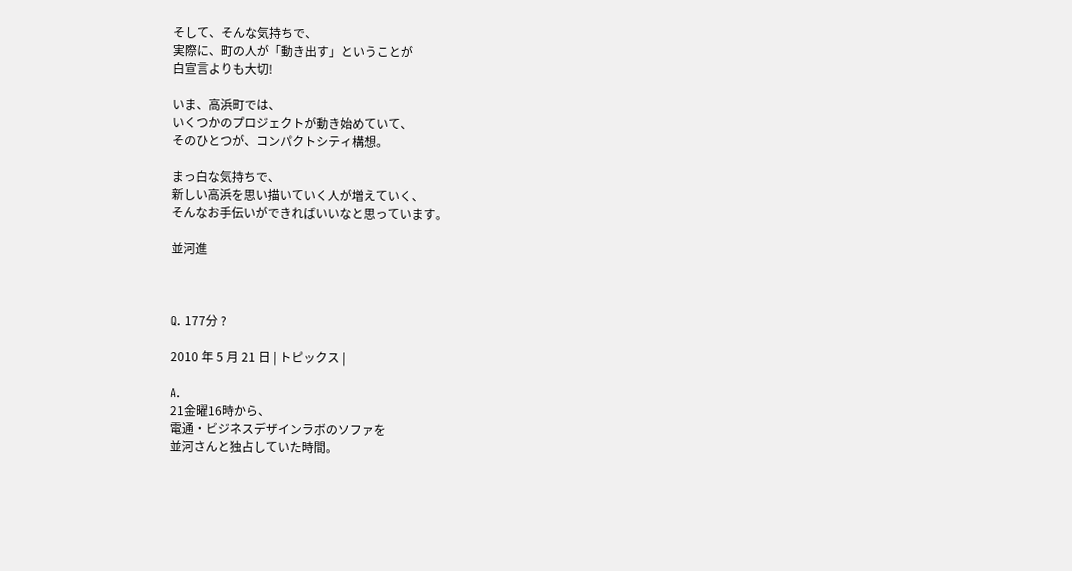そして、そんな気持ちで、
実際に、町の人が「動き出す」ということが
白宣言よりも大切!

いま、高浜町では、
いくつかのプロジェクトが動き始めていて、
そのひとつが、コンパクトシティ構想。

まっ白な気持ちで、
新しい高浜を思い描いていく人が増えていく、
そんなお手伝いができればいいなと思っています。

並河進



Q. 177分 ?

2010 年 5 月 21 日 | トピックス |

A.
21金曜16時から、
電通・ビジネスデザインラボのソファを
並河さんと独占していた時間。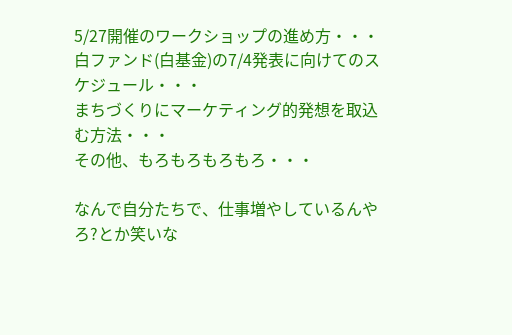5/27開催のワークショップの進め方・・・
白ファンド(白基金)の7/4発表に向けてのスケジュール・・・
まちづくりにマーケティング的発想を取込む方法・・・
その他、もろもろもろもろ・・・

なんで自分たちで、仕事増やしているんやろ?とか笑いな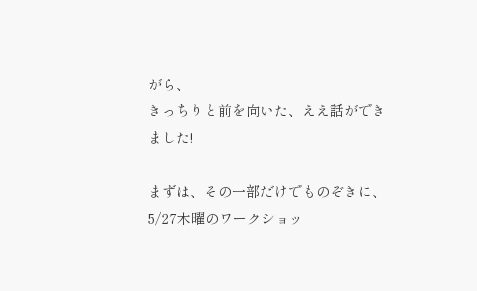がら、
きっちりと前を向いた、ええ話ができました!

まずは、その一部だけでものぞきに、
5/27木曜のワークショッ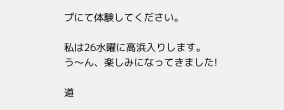プにて体験してください。

私は26水曜に高浜入りします。
う〜ん、楽しみになってきました!

道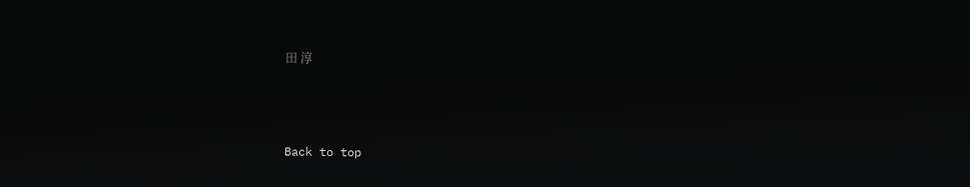田 淳



Back to top